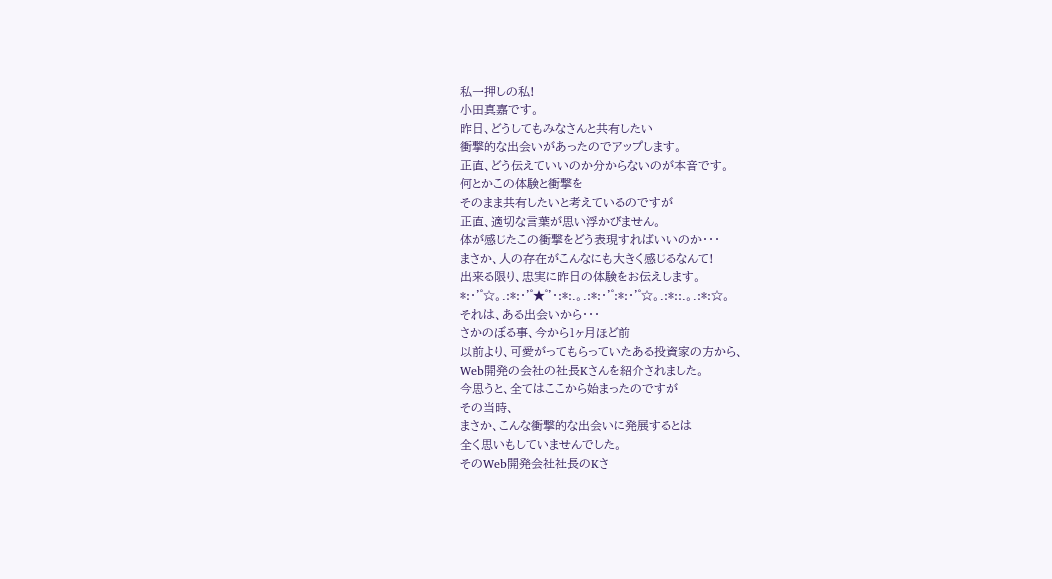私一押しの私!
小田真嘉です。
昨日、どうしてもみなさんと共有したい
衝撃的な出会いがあったのでアップします。
正直、どう伝えていいのか分からないのが本音です。
何とかこの体験と衝撃を
そのまま共有したいと考えているのですが
正直、適切な言葉が思い浮かびません。
体が感じたこの衝撃をどう表現すればいいのか・・・
まさか、人の存在がこんなにも大きく感じるなんて!
出来る限り、忠実に昨日の体験をお伝えします。
*:・'゜☆。.:*:・'゜★゜'・:*:.。.:*:・'゜:*:・'゜☆。.:*::.。.:*:☆。
それは、ある出会いから・・・
さかのぼる事、今から1ヶ月ほど前
以前より、可愛がってもらっていたある投資家の方から、
Web開発の会社の社長Kさんを紹介されました。
今思うと、全てはここから始まったのですが
その当時、
まさか、こんな衝撃的な出会いに発展するとは
全く思いもしていませんでした。
そのWeb開発会社社長のKさ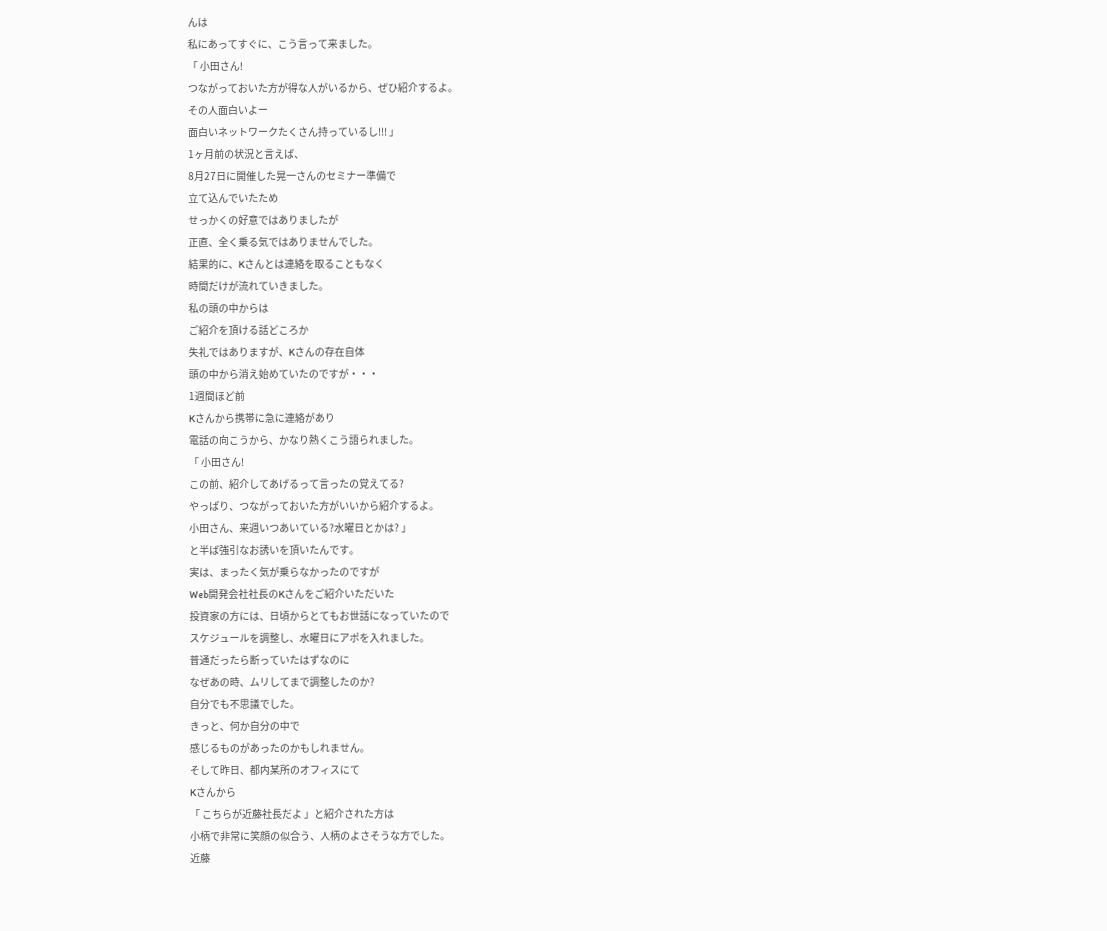んは
私にあってすぐに、こう言って来ました。
「 小田さん!
つながっておいた方が得な人がいるから、ぜひ紹介するよ。
その人面白いよー
面白いネットワークたくさん持っているし!!! 」
1ヶ月前の状況と言えば、
8月27日に開催した晃一さんのセミナー準備で
立て込んでいたため
せっかくの好意ではありましたが
正直、全く乗る気ではありませんでした。
結果的に、Kさんとは連絡を取ることもなく
時間だけが流れていきました。
私の頭の中からは
ご紹介を頂ける話どころか
失礼ではありますが、Kさんの存在自体
頭の中から消え始めていたのですが・・・
1週間ほど前
Kさんから携帯に急に連絡があり
電話の向こうから、かなり熱くこう語られました。
「 小田さん!
この前、紹介してあげるって言ったの覚えてる?
やっぱり、つながっておいた方がいいから紹介するよ。
小田さん、来週いつあいている?水曜日とかは? 」
と半ば強引なお誘いを頂いたんです。
実は、まったく気が乗らなかったのですが
Web開発会社社長のKさんをご紹介いただいた
投資家の方には、日頃からとてもお世話になっていたので
スケジュールを調整し、水曜日にアポを入れました。
普通だったら断っていたはずなのに
なぜあの時、ムリしてまで調整したのか?
自分でも不思議でした。
きっと、何か自分の中で
感じるものがあったのかもしれません。
そして昨日、都内某所のオフィスにて
Kさんから
「 こちらが近藤社長だよ 」と紹介された方は
小柄で非常に笑顔の似合う、人柄のよさそうな方でした。
近藤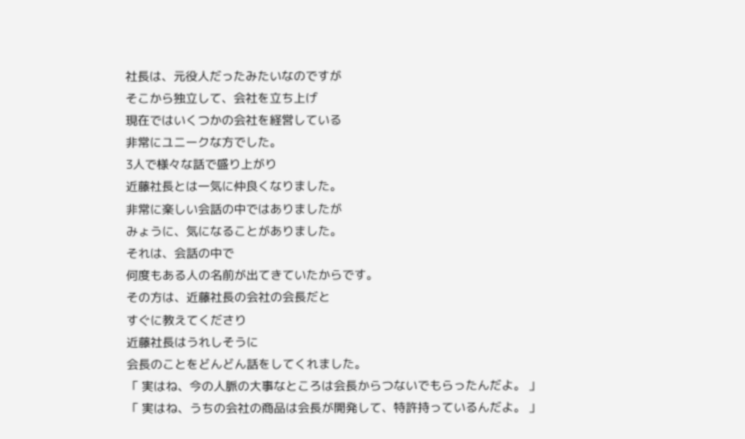社長は、元役人だったみたいなのですが
そこから独立して、会社を立ち上げ
現在ではいくつかの会社を経営している
非常にユニークな方でした。
3人で様々な話で盛り上がり
近藤社長とは一気に仲良くなりました。
非常に楽しい会話の中ではありましたが
みょうに、気になることがありました。
それは、会話の中で
何度もある人の名前が出てきていたからです。
その方は、近藤社長の会社の会長だと
すぐに教えてくださり
近藤社長はうれしそうに
会長のことをどんどん話をしてくれました。
「 実はね、今の人脈の大事なところは会長からつないでもらったんだよ。 」
「 実はね、うちの会社の商品は会長が開発して、特許持っているんだよ。 」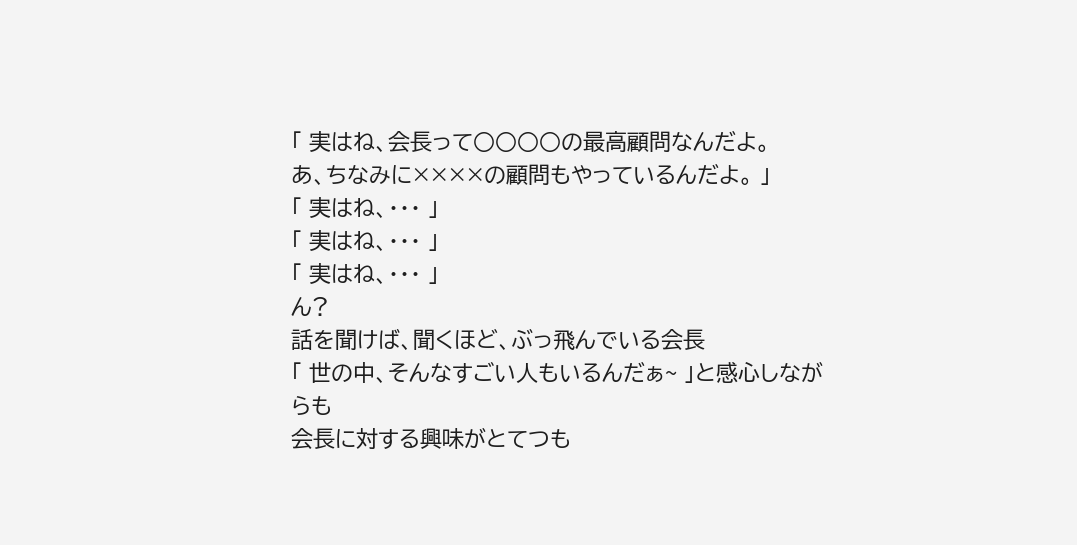「 実はね、会長って○○○○の最高顧問なんだよ。
あ、ちなみに××××の顧問もやっているんだよ。 」
「 実はね、・・・ 」
「 実はね、・・・ 」
「 実はね、・・・ 」
ん?
話を聞けば、聞くほど、ぶっ飛んでいる会長
「 世の中、そんなすごい人もいるんだぁ~ 」と感心しながらも
会長に対する興味がとてつも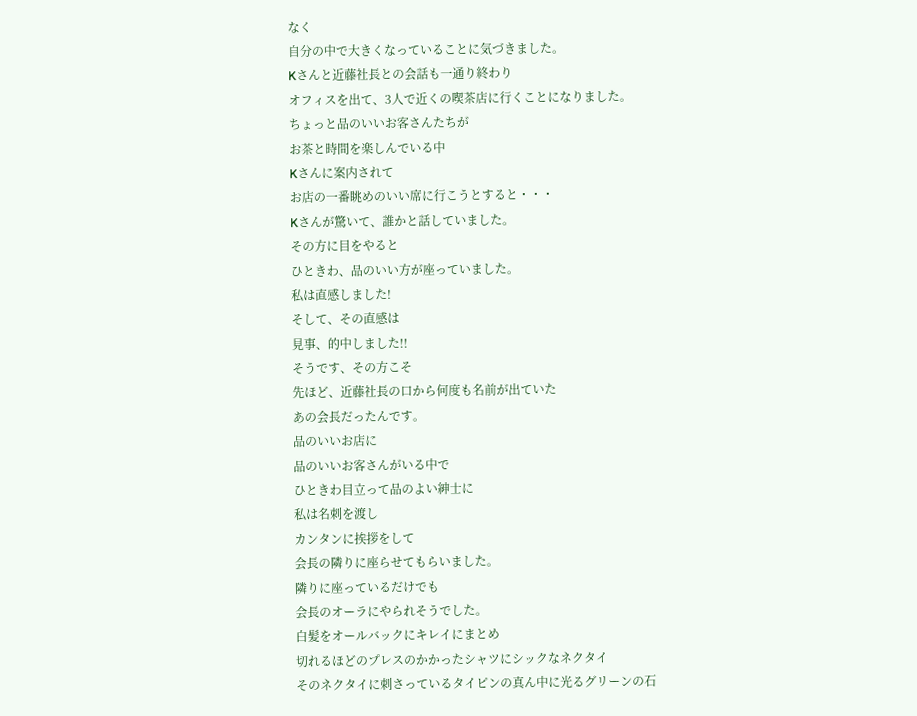なく
自分の中で大きくなっていることに気づきました。
Kさんと近藤社長との会話も一通り終わり
オフィスを出て、3人で近くの喫茶店に行くことになりました。
ちょっと品のいいお客さんたちが
お茶と時間を楽しんでいる中
Kさんに案内されて
お店の一番眺めのいい席に行こうとすると・・・
Kさんが驚いて、誰かと話していました。
その方に目をやると
ひときわ、品のいい方が座っていました。
私は直感しました!
そして、その直感は
見事、的中しました!!
そうです、その方こそ
先ほど、近藤社長の口から何度も名前が出ていた
あの会長だったんです。
品のいいお店に
品のいいお客さんがいる中で
ひときわ目立って品のよい紳士に
私は名刺を渡し
カンタンに挨拶をして
会長の隣りに座らせてもらいました。
隣りに座っているだけでも
会長のオーラにやられそうでした。
白髪をオールバックにキレイにまとめ
切れるほどのプレスのかかったシャツにシックなネクタイ
そのネクタイに刺さっているタイピンの真ん中に光るグリーンの石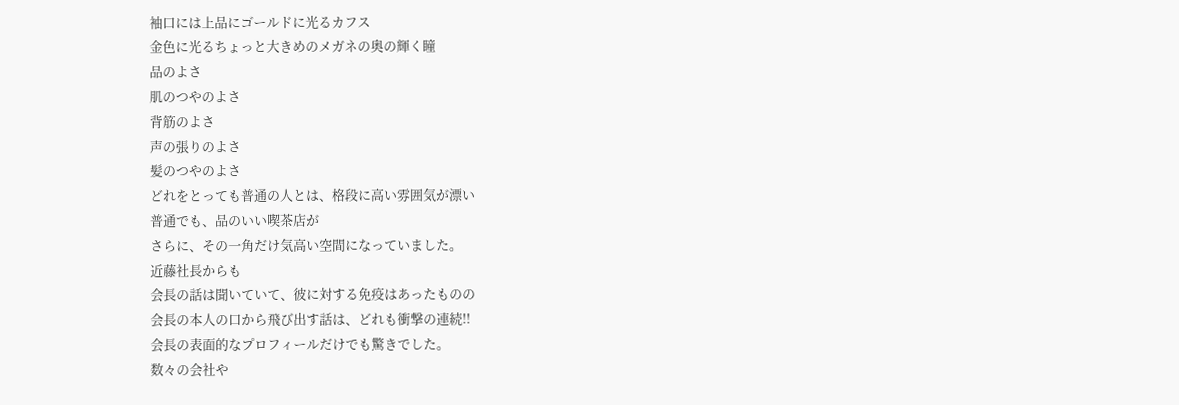袖口には上品にゴールドに光るカフス
金色に光るちょっと大きめのメガネの奥の輝く瞳
品のよさ
肌のつやのよさ
背筋のよさ
声の張りのよさ
髪のつやのよさ
どれをとっても普通の人とは、格段に高い雰囲気が漂い
普通でも、品のいい喫茶店が
さらに、その一角だけ気高い空間になっていました。
近藤社長からも
会長の話は聞いていて、彼に対する免疫はあったものの
会長の本人の口から飛び出す話は、どれも衝撃の連続!!
会長の表面的なプロフィールだけでも驚きでした。
数々の会社や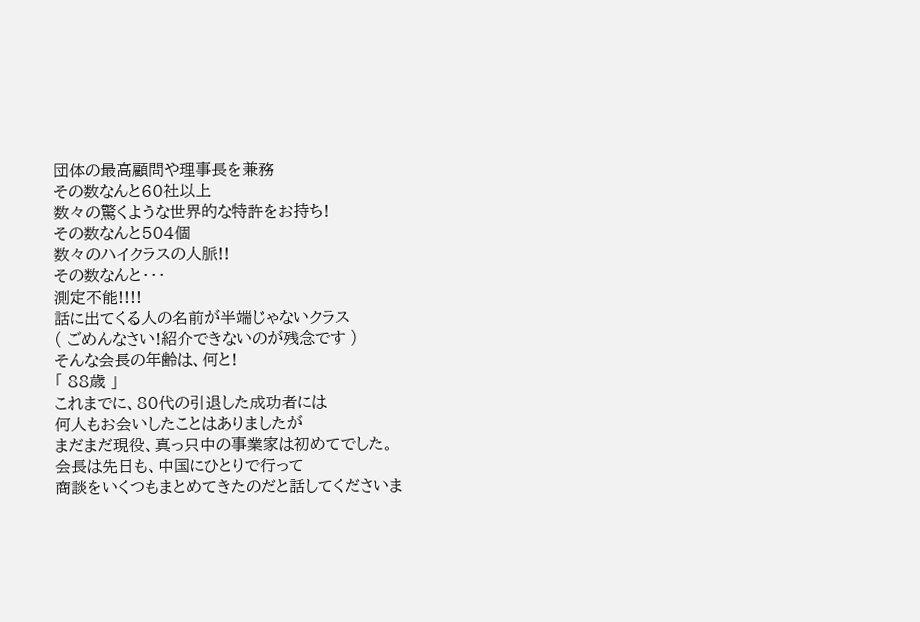団体の最高顧問や理事長を兼務
その数なんと60社以上
数々の驚くような世界的な特許をお持ち!
その数なんと504個
数々のハイクラスの人脈!!
その数なんと・・・
測定不能!!!!
話に出てくる人の名前が半端じゃないクラス
( ごめんなさい!紹介できないのが残念です )
そんな会長の年齢は、何と!
「 88歳 」
これまでに、80代の引退した成功者には
何人もお会いしたことはありましたが
まだまだ現役、真っ只中の事業家は初めてでした。
会長は先日も、中国にひとりで行って
商談をいくつもまとめてきたのだと話してくださいま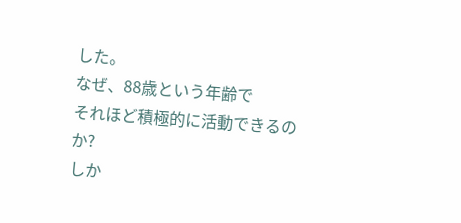した。
なぜ、88歳という年齢で
それほど積極的に活動できるのか?
しか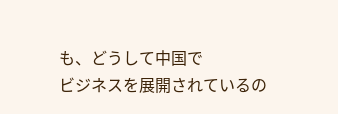も、どうして中国で
ビジネスを展開されているの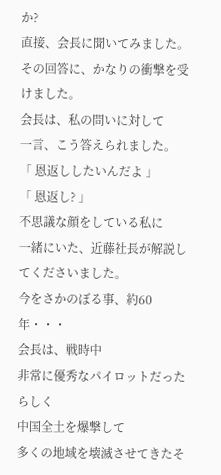か?
直接、会長に聞いてみました。
その回答に、かなりの衝撃を受けました。
会長は、私の問いに対して
一言、こう答えられました。
「 恩返ししたいんだよ 」
「 恩返し? 」
不思議な顔をしている私に
一緒にいた、近藤社長が解説してくださいました。
今をさかのぼる事、約60年・・・
会長は、戦時中
非常に優秀なパイロットだったらしく
中国全土を爆撃して
多くの地域を壊滅させてきたそ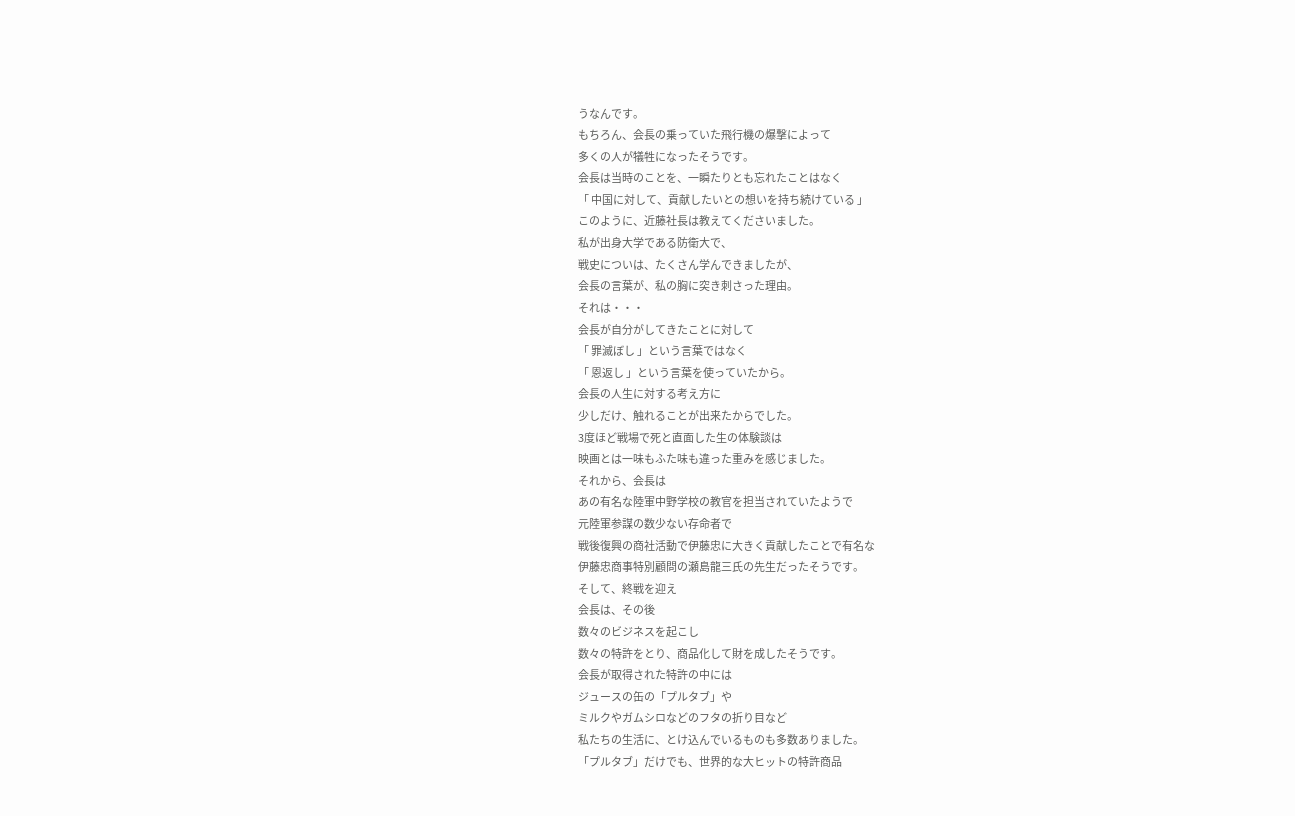うなんです。
もちろん、会長の乗っていた飛行機の爆撃によって
多くの人が犠牲になったそうです。
会長は当時のことを、一瞬たりとも忘れたことはなく
「 中国に対して、貢献したいとの想いを持ち続けている 」
このように、近藤社長は教えてくださいました。
私が出身大学である防衛大で、
戦史についは、たくさん学んできましたが、
会長の言葉が、私の胸に突き刺さった理由。
それは・・・
会長が自分がしてきたことに対して
「 罪滅ぼし 」という言葉ではなく
「 恩返し 」という言葉を使っていたから。
会長の人生に対する考え方に
少しだけ、触れることが出来たからでした。
3度ほど戦場で死と直面した生の体験談は
映画とは一味もふた味も違った重みを感じました。
それから、会長は
あの有名な陸軍中野学校の教官を担当されていたようで
元陸軍参謀の数少ない存命者で
戦後復興の商社活動で伊藤忠に大きく貢献したことで有名な
伊藤忠商事特別顧問の瀬島龍三氏の先生だったそうです。
そして、終戦を迎え
会長は、その後
数々のビジネスを起こし
数々の特許をとり、商品化して財を成したそうです。
会長が取得された特許の中には
ジュースの缶の「プルタブ」や
ミルクやガムシロなどのフタの折り目など
私たちの生活に、とけ込んでいるものも多数ありました。
「プルタブ」だけでも、世界的な大ヒットの特許商品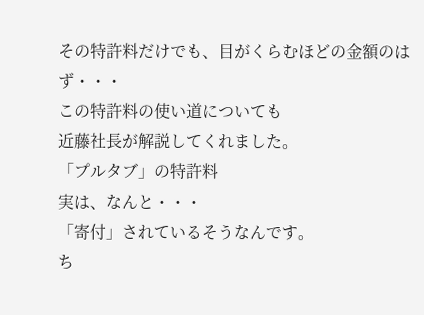その特許料だけでも、目がくらむほどの金額のはず・・・
この特許料の使い道についても
近藤社長が解説してくれました。
「プルタブ」の特許料
実は、なんと・・・
「寄付」されているそうなんです。
ち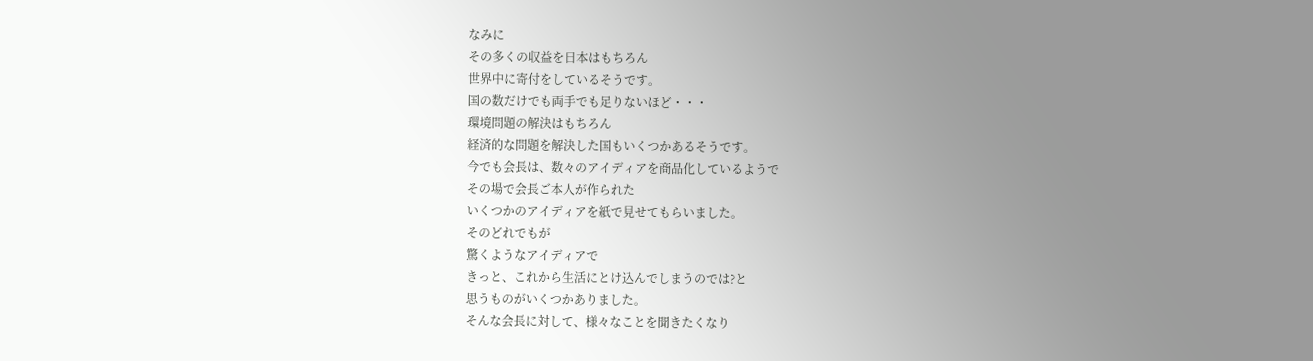なみに
その多くの収益を日本はもちろん
世界中に寄付をしているそうです。
国の数だけでも両手でも足りないほど・・・
環境問題の解決はもちろん
経済的な問題を解決した国もいくつかあるそうです。
今でも会長は、数々のアイディアを商品化しているようで
その場で会長ご本人が作られた
いくつかのアイディアを紙で見せてもらいました。
そのどれでもが
驚くようなアイディアで
きっと、これから生活にとけ込んでしまうのでは?と
思うものがいくつかありました。
そんな会長に対して、様々なことを聞きたくなり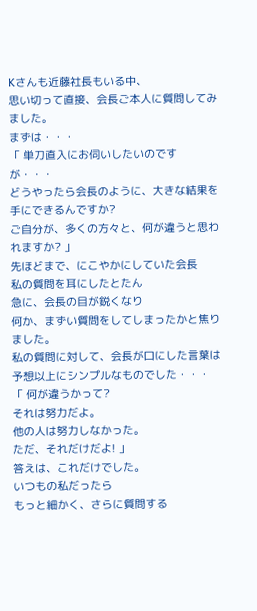Kさんも近藤社長もいる中、
思い切って直接、会長ご本人に質問してみました。
まずは・・・
「 単刀直入にお伺いしたいのですが・・・
どうやったら会長のように、大きな結果を手にできるんですか?
ご自分が、多くの方々と、何が違うと思われますか? 」
先ほどまで、にこやかにしていた会長
私の質問を耳にしたとたん
急に、会長の目が鋭くなり
何か、まずい質問をしてしまったかと焦りました。
私の質問に対して、会長が口にした言葉は
予想以上にシンプルなものでした・・・
「 何が違うかって?
それは努力だよ。
他の人は努力しなかった。
ただ、それだけだよ! 」
答えは、これだけでした。
いつもの私だったら
もっと細かく、さらに質問する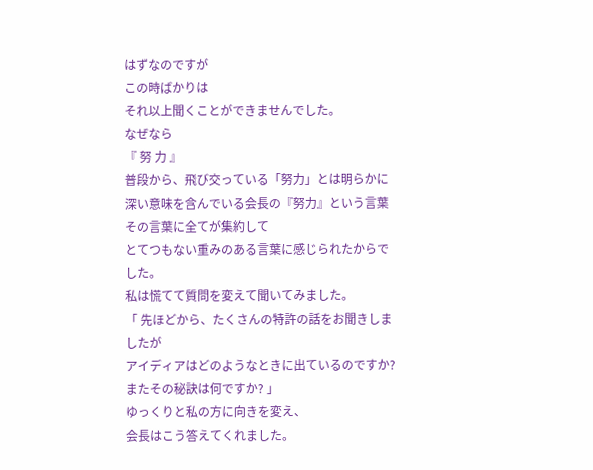はずなのですが
この時ばかりは
それ以上聞くことができませんでした。
なぜなら
『 努 力 』
普段から、飛び交っている「努力」とは明らかに
深い意味を含んでいる会長の『努力』という言葉
その言葉に全てが集約して
とてつもない重みのある言葉に感じられたからでした。
私は慌てて質問を変えて聞いてみました。
「 先ほどから、たくさんの特許の話をお聞きしましたが
アイディアはどのようなときに出ているのですか?
またその秘訣は何ですか? 」
ゆっくりと私の方に向きを変え、
会長はこう答えてくれました。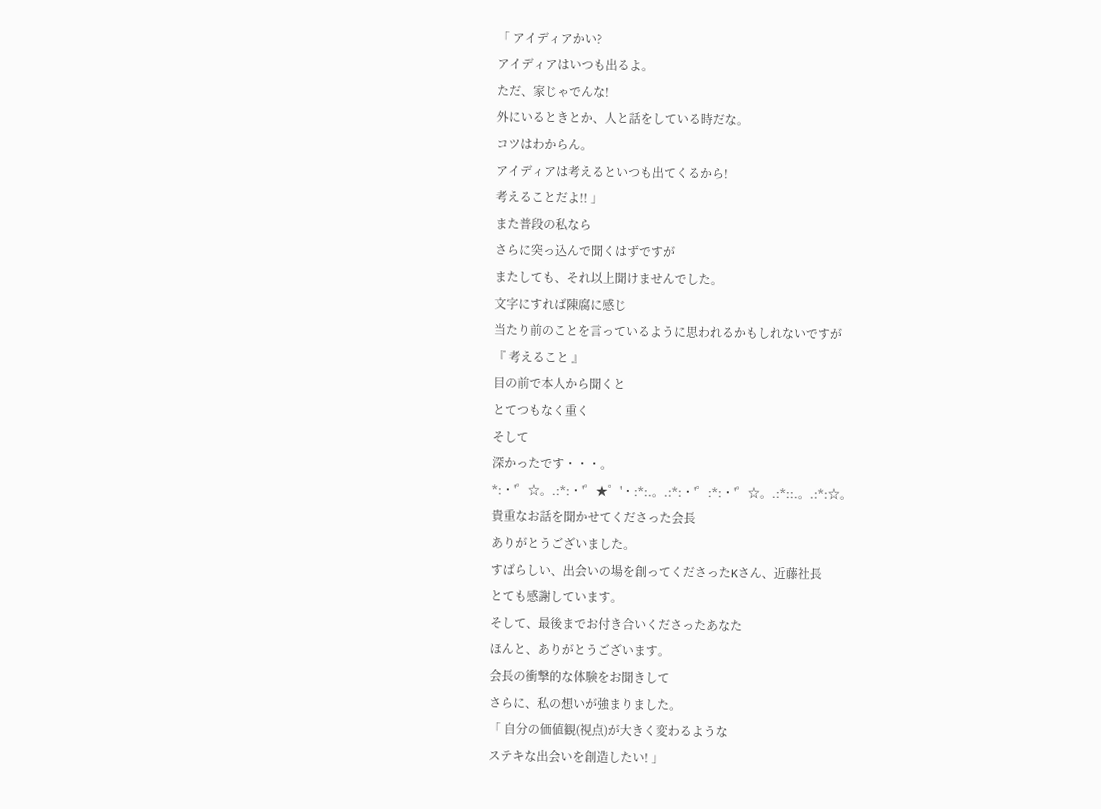「 アイディアかい?
アイディアはいつも出るよ。
ただ、家じゃでんな!
外にいるときとか、人と話をしている時だな。
コツはわからん。
アイディアは考えるといつも出てくるから!
考えることだよ!! 」
また普段の私なら
さらに突っ込んで聞くはずですが
またしても、それ以上聞けませんでした。
文字にすれば陳腐に感じ
当たり前のことを言っているように思われるかもしれないですが
『 考えること 』
目の前で本人から聞くと
とてつもなく重く
そして
深かったです・・・。
*:・'゜☆。.:*:・'゜★゜'・:*:.。.:*:・'゜:*:・'゜☆。.:*::.。.:*:☆。
貴重なお話を聞かせてくださった会長
ありがとうございました。
すばらしい、出会いの場を創ってくださったKさん、近藤社長
とても感謝しています。
そして、最後までお付き合いくださったあなた
ほんと、ありがとうございます。
会長の衝撃的な体験をお聞きして
さらに、私の想いが強まりました。
「 自分の価値観(視点)が大きく変わるような
ステキな出会いを創造したい! 」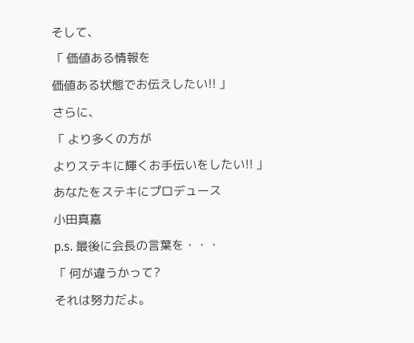そして、
「 価値ある情報を
価値ある状態でお伝えしたい!! 」
さらに、
「 より多くの方が
よりステキに輝くお手伝いをしたい!! 」
あなたをステキにプロデュース
小田真嘉
p.s. 最後に会長の言葉を・・・
「 何が違うかって?
それは努力だよ。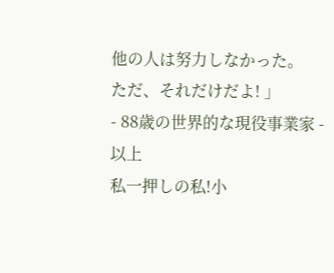他の人は努力しなかった。
ただ、それだけだよ! 」
- 88歳の世界的な現役事業家 -
以上
私一押しの私!小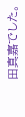田真嘉でした。